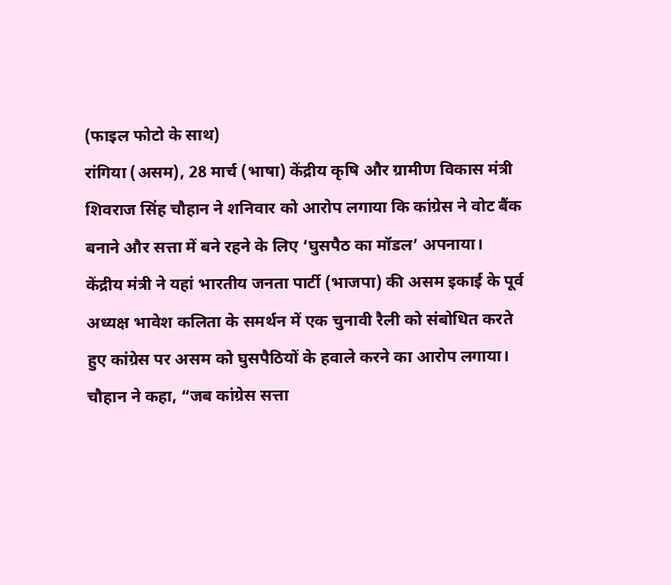(फाइल फोटो के साथ)
रांगिया (असम), 28 मार्च (भाषा) केंद्रीय कृषि और ग्रामीण विकास मंत्री शिवराज सिंह चौहान ने शनिवार को आरोप लगाया कि कांग्रेस ने वोट बैंक बनाने और सत्ता में बने रहने के लिए ‘घुसपैठ का मॉडल’ अपनाया।
केंद्रीय मंत्री ने यहां भारतीय जनता पार्टी (भाजपा) की असम इकाई के पूर्व अध्यक्ष भावेश कलिता के समर्थन में एक चुनावी रैली को संबोधित करते हुए कांग्रेस पर असम को घुसपैठियों के हवाले करने का आरोप लगाया।
चौहान ने कहा, “जब कांग्रेस सत्ता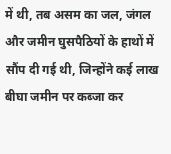में थी, तब असम का जल, जंगल और जमीन घुसपैठियों के हाथों में सौंप दी गई थी, जिन्होंने कई लाख बीघा जमीन पर कब्जा कर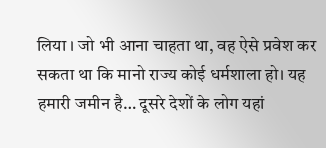लिया । जो भी आना चाहता था, वह ऐसे प्रवेश कर सकता था कि मानो राज्य कोई धर्मशाला हो। यह हमारी जमीन है… दूसरे देशों के लोग यहां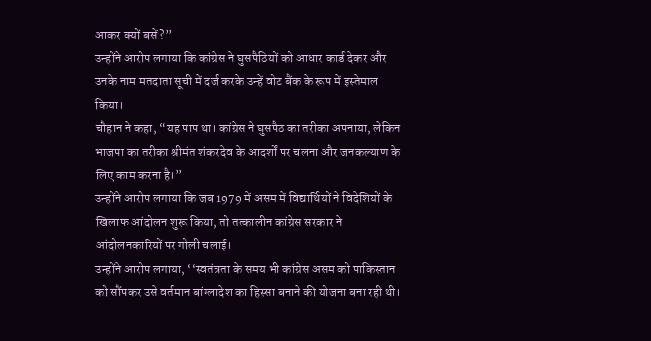आकर क्यों बसें?”
उन्होंने आरोप लगाया कि कांग्रेस ने घुसपैठियों को आधार कार्ड देकर और उनके नाम मतदाता सूची में दर्ज करके उन्हें वोट बैंक के रूप में इस्तेमाल किया।
चौहान ने कहा, “यह पाप था। कांग्रेस ने घुसपैठ का तरीका अपनाया, लेकिन भाजपा का तरीका श्रीमंत शंकरदेव के आदर्शों पर चलना और जनकल्याण के लिए काम करना है।”
उन्होंने आरोप लगाया कि जब 1979 में असम में विद्यार्थियों ने विदेशियों के खिलाफ आंदोलन शुरू किया, तो तत्कालीन कांग्रेस सरकार ने आंदोलनकारियों पर गोली चलाई।
उन्होंने आरोप लगाया, ‘‘स्वतंत्रता के समय भी कांग्रेस असम को पाकिस्तान को सौंपकर उसे वर्तमान बांग्लादेश का हिस्सा बनाने की योजना बना रही थी।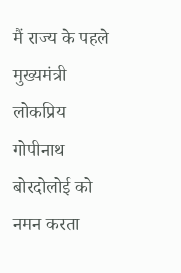मैं राज्य के पहले मुख्यमंत्री लोकप्रिय गोपीनाथ बोरदोलोई को नमन करता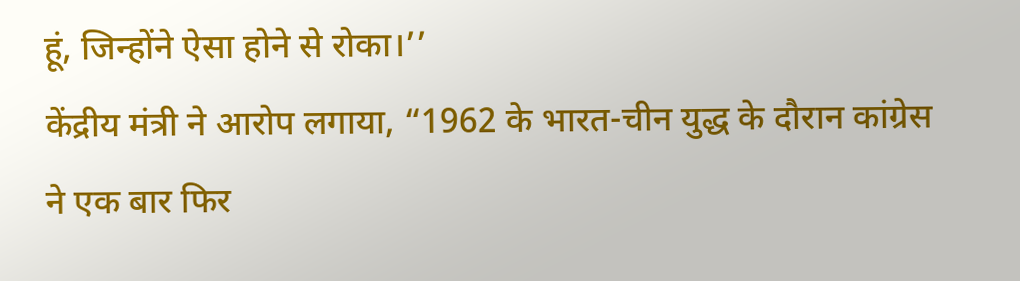हूं, जिन्होंने ऐसा होने से रोका।’’
केंद्रीय मंत्री ने आरोप लगाया, “1962 के भारत-चीन युद्ध के दौरान कांग्रेस ने एक बार फिर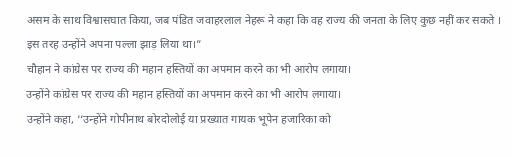असम के साथ विश्वासघात किया, जब पंडित जवाहरलाल नेहरू ने कहा कि वह राज्य की जनता के लिए कुछ नहीं कर सकते । इस तरह उन्होंने अपना पल्ला झाड़ लिया था।”
चौहान ने कांग्रेस पर राज्य की महान हस्तियों का अपमान करने का भी आरोप लगाया।
उन्होंने कांग्रेस पर राज्य की महान हस्तियों का अपमान करने का भी आरोप लगाया।
उन्होंने कहा, ‘‘उन्होंने गोपीनाथ बोरदोलोई या प्रख्यात गायक भूपेन हजारिका को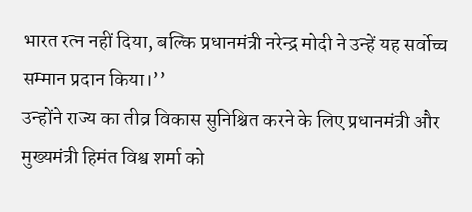भारत रत्न नहीं दिया, बल्कि प्रधानमंत्री नरेन्द्र मोदी ने उन्हें यह सर्वोच्च सम्मान प्रदान किया।’’
उन्होंने राज्य का तीव्र विकास सुनिश्चित करने के लिए प्रधानमंत्री और मुख्यमंत्री हिमंत विश्व शर्मा को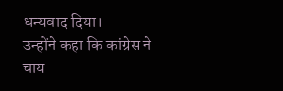धन्यवाद दिया।
उन्होंने कहा कि कांग्रेस ने चाय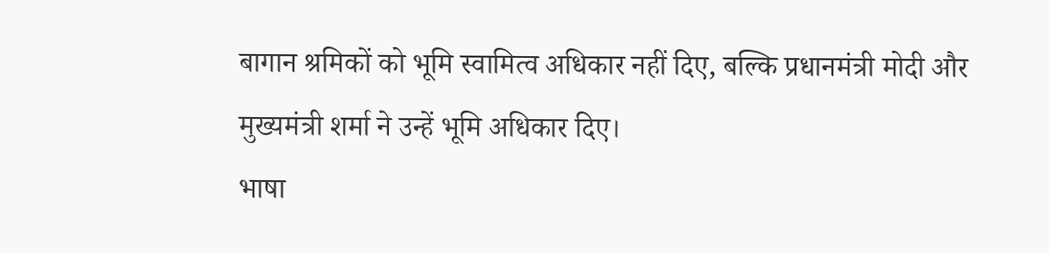बागान श्रमिकों को भूमि स्वामित्व अधिकार नहीं दिए, बल्कि प्रधानमंत्री मोदी और मुख्यमंत्री शर्मा ने उन्हें भूमि अधिकार दिए।
भाषा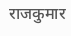राजकुमार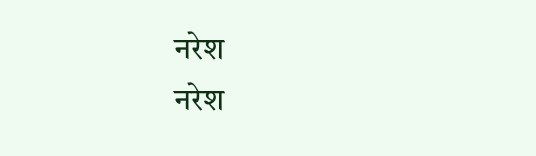नरेश
नरेश